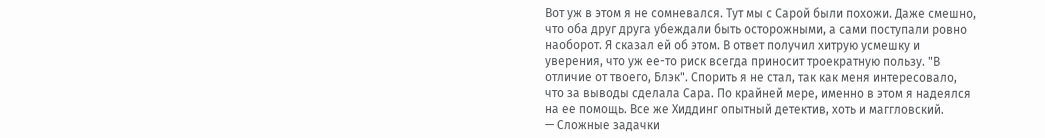Вот уж в этом я не сомневался. Тут мы с Сарой были похожи. Даже смешно, что оба друг друга убеждали быть осторожными, а сами поступали ровно наоборот. Я сказал ей об этом. В ответ получил хитрую усмешку и уверения, что уж ее-то риск всегда приносит троекратную пользу. "В отличие от твоего, Блэк". Спорить я не стал, так как меня интересовало, что за выводы сделала Сара. По крайней мере, именно в этом я надеялся на ее помощь. Все же Хиддинг опытный детектив, хоть и маггловский.
— Сложные задачки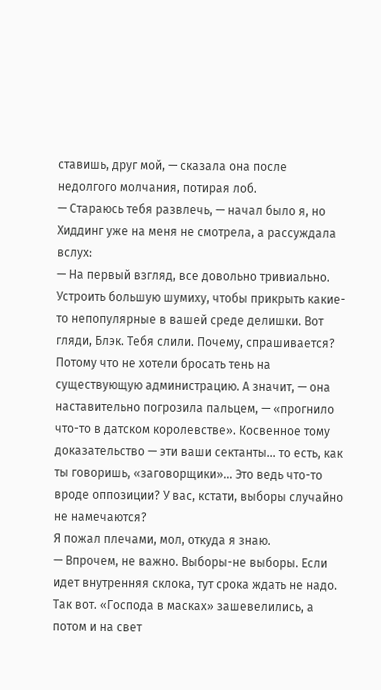ставишь, друг мой, — сказала она после недолгого молчания, потирая лоб.
— Стараюсь тебя развлечь, — начал было я, но Хиддинг уже на меня не смотрела, а рассуждала вслух:
— На первый взгляд, все довольно тривиально. Устроить большую шумиху, чтобы прикрыть какие-то непопулярные в вашей среде делишки. Вот гляди, Блэк. Тебя слили. Почему, спрашивается? Потому что не хотели бросать тень на существующую администрацию. А значит, — она наставительно погрозила пальцем, — «прогнило что-то в датском королевстве». Косвенное тому доказательство — эти ваши сектанты… то есть, как ты говоришь, «заговорщики»… Это ведь что-то вроде оппозиции? У вас, кстати, выборы случайно не намечаются?
Я пожал плечами, мол, откуда я знаю.
— Впрочем, не важно. Выборы-не выборы. Если идет внутренняя склока, тут срока ждать не надо. Так вот. «Господа в масках» зашевелились, а потом и на свет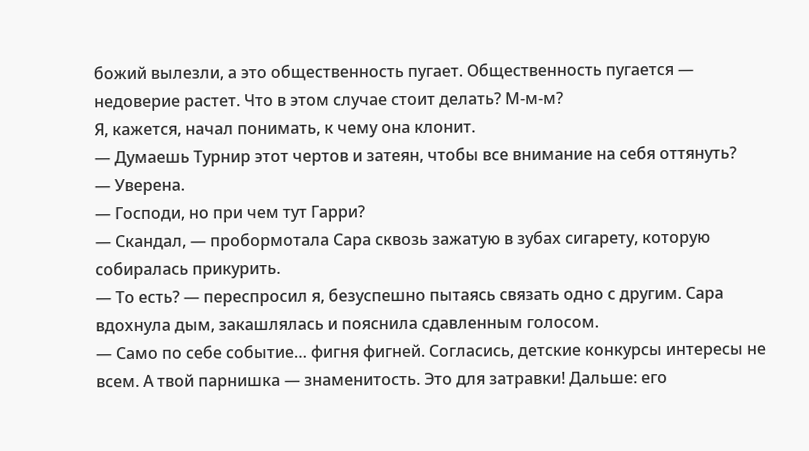божий вылезли, а это общественность пугает. Общественность пугается — недоверие растет. Что в этом случае стоит делать? М-м-м?
Я, кажется, начал понимать, к чему она клонит.
— Думаешь Турнир этот чертов и затеян, чтобы все внимание на себя оттянуть?
— Уверена.
— Господи, но при чем тут Гарри?
— Скандал, — пробормотала Сара сквозь зажатую в зубах сигарету, которую собиралась прикурить.
— То есть? — переспросил я, безуспешно пытаясь связать одно с другим. Сара вдохнула дым, закашлялась и пояснила сдавленным голосом.
— Само по себе событие… фигня фигней. Согласись, детские конкурсы интересы не всем. А твой парнишка — знаменитость. Это для затравки! Дальше: его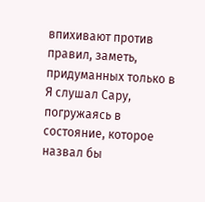впихивают против правил, заметь, придуманных только в
Я слушал Сару, погружаясь в состояние, которое назвал бы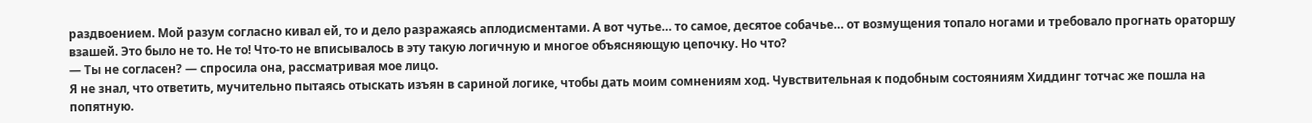раздвоением. Мой разум согласно кивал ей, то и дело разражаясь аплодисментами. А вот чутье… то самое, десятое собачье… от возмущения топало ногами и требовало прогнать ораторшу взашей. Это было не то. Не то! Что-то не вписывалось в эту такую логичную и многое объясняющую цепочку. Но что?
— Ты не согласен? — спросила она, рассматривая мое лицо.
Я не знал, что ответить, мучительно пытаясь отыскать изъян в сариной логике, чтобы дать моим сомнениям ход. Чувствительная к подобным состояниям Хиддинг тотчас же пошла на попятную.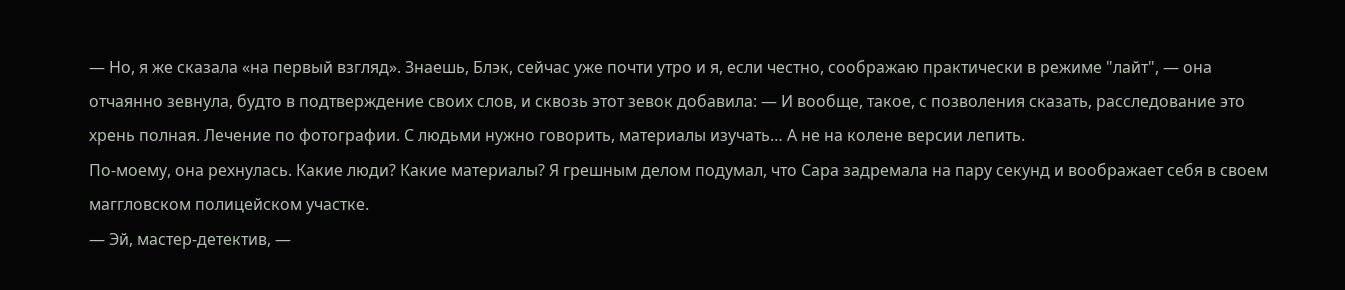— Но, я же сказала «на первый взгляд». Знаешь, Блэк, сейчас уже почти утро и я, если честно, соображаю практически в режиме "лайт", — она отчаянно зевнула, будто в подтверждение своих слов, и сквозь этот зевок добавила: — И вообще, такое, с позволения сказать, расследование это хрень полная. Лечение по фотографии. С людьми нужно говорить, материалы изучать… А не на колене версии лепить.
По-моему, она рехнулась. Какие люди? Какие материалы? Я грешным делом подумал, что Сара задремала на пару секунд и воображает себя в своем маггловском полицейском участке.
— Эй, мастер-детектив, —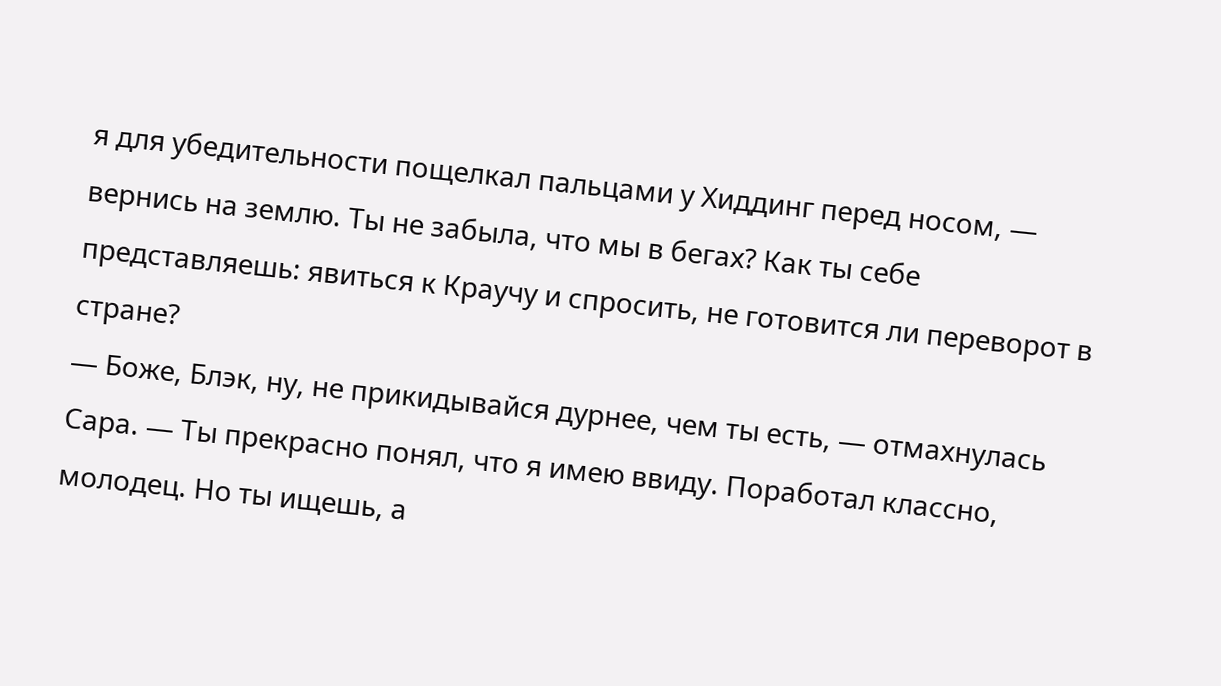я для убедительности пощелкал пальцами у Хиддинг перед носом, — вернись на землю. Ты не забыла, что мы в бегах? Как ты себе представляешь: явиться к Краучу и спросить, не готовится ли переворот в стране?
— Боже, Блэк, ну, не прикидывайся дурнее, чем ты есть, — отмахнулась Сара. — Ты прекрасно понял, что я имею ввиду. Поработал классно, молодец. Но ты ищешь, а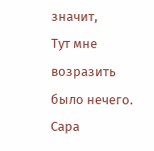значит,
Тут мне возразить было нечего. Сара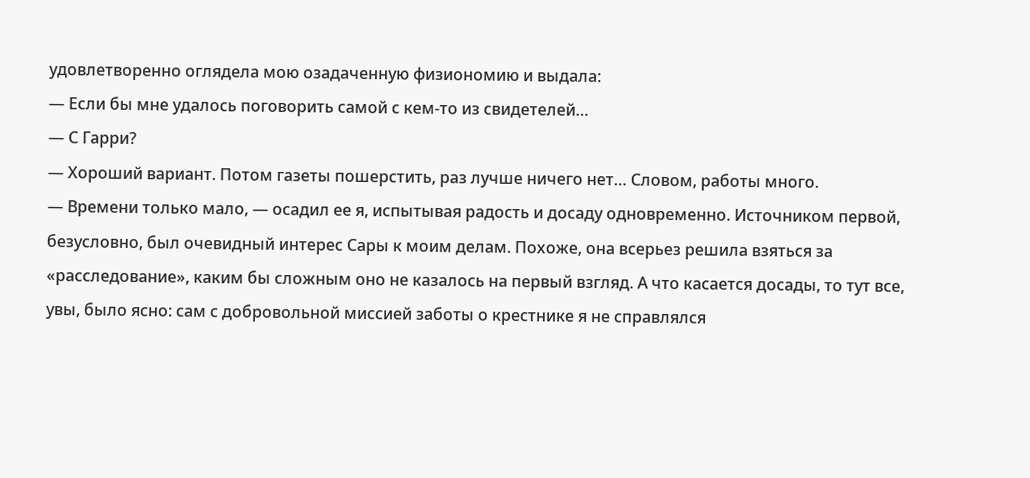удовлетворенно оглядела мою озадаченную физиономию и выдала:
— Если бы мне удалось поговорить самой с кем-то из свидетелей…
— С Гарри?
— Хороший вариант. Потом газеты пошерстить, раз лучше ничего нет… Словом, работы много.
— Времени только мало, — осадил ее я, испытывая радость и досаду одновременно. Источником первой, безусловно, был очевидный интерес Сары к моим делам. Похоже, она всерьез решила взяться за «расследование», каким бы сложным оно не казалось на первый взгляд. А что касается досады, то тут все, увы, было ясно: сам с добровольной миссией заботы о крестнике я не справлялся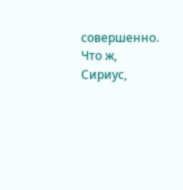совершенно. Что ж, Сириус,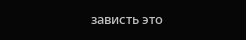зависть это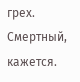грех. Смертный, кажется.